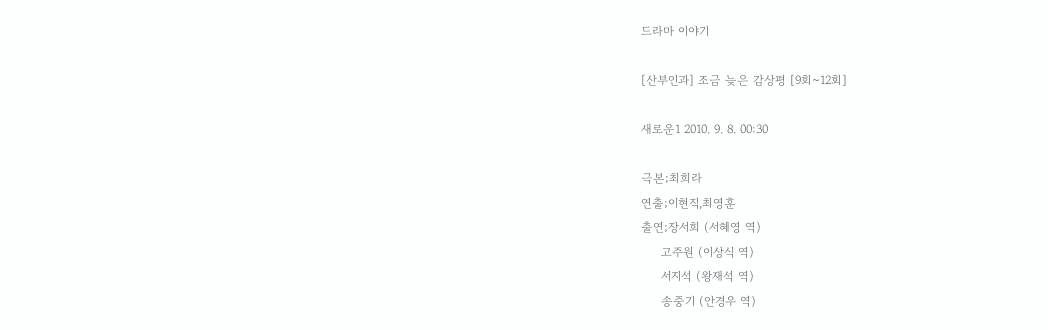드라마 이야기

[산부인과] 조금 늦은 감상평 [9회~12회]

새로운1 2010. 9. 8. 00:30

극본;최희라
연출;이현직,최영훈
출연;장서희 (서혜영 역)
     고주원 (이상식 역)
     서지석 (왕재석 역)
     송중기 (안경우 역)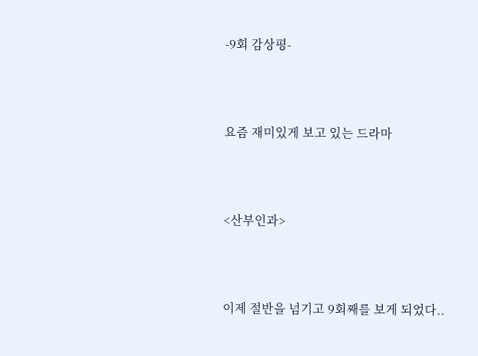-9회 감상평-



요즘 재미있게 보고 있는 드라마



<산부인과>



이제 절반을 넘기고 9회째를 보게 되었다..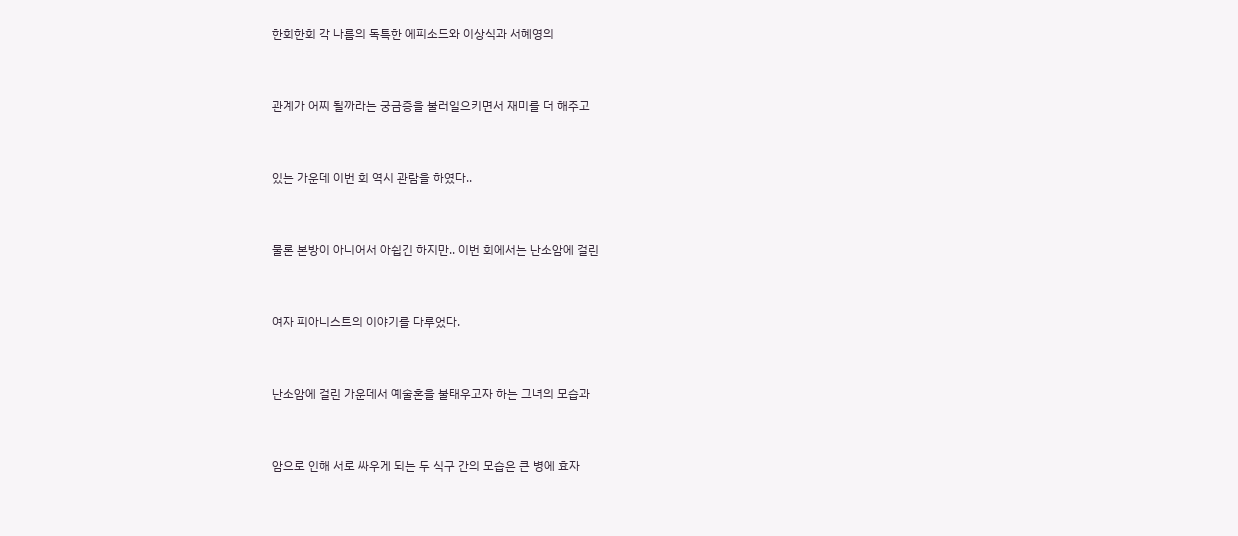한회한회 각 나름의 독특한 에피소드와 이상식과 서혜영의



관계가 어찌 될까라는 궁금증을 불러일으키면서 재미를 더 해주고



있는 가운데 이번 회 역시 관람을 하였다..



물론 본방이 아니어서 아쉽긴 하지만.. 이번 회에서는 난소암에 걸린



여자 피아니스트의 이야기를 다루었다.



난소암에 걸린 가운데서 예술혼을 불태우고자 하는 그녀의 모습과



암으로 인해 서로 싸우게 되는 두 식구 간의 모습은 큰 병에 효자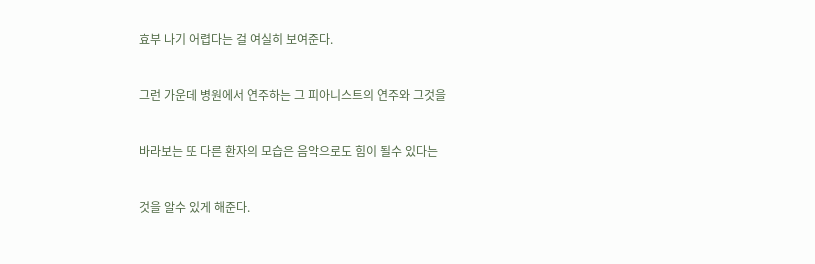효부 나기 어렵다는 걸 여실히 보여준다.



그런 가운데 병원에서 연주하는 그 피아니스트의 연주와 그것을



바라보는 또 다른 환자의 모습은 음악으로도 힘이 될수 있다는



것을 알수 있게 해준다.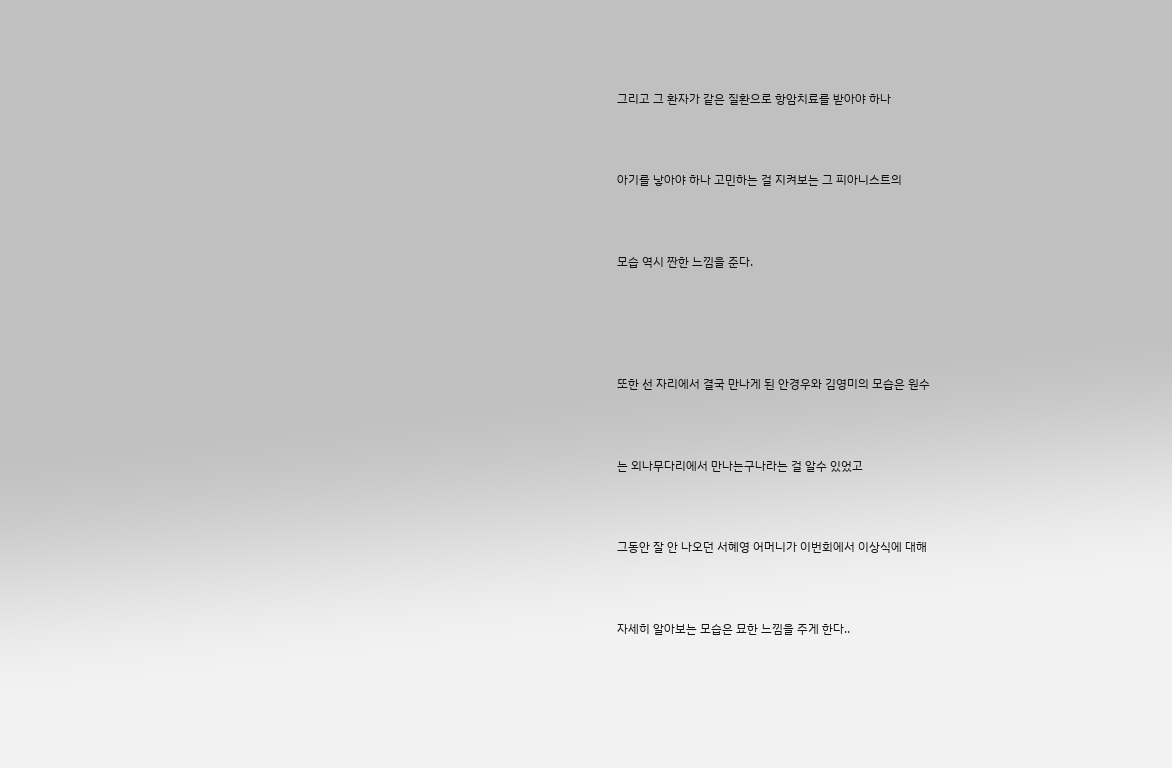그리고 그 환자가 같은 질환으로 항암치료를 받아야 하나



아기를 낳아야 하나 고민하는 걸 지켜보는 그 피아니스트의



모습 역시 짠한 느낌을 준다.





또한 선 자리에서 결국 만나게 된 안경우와 김영미의 모습은 원수



는 외나무다리에서 만나는구나라는 걸 알수 있었고



그동안 잘 안 나오던 서혜영 어머니가 이번회에서 이상식에 대해



자세히 알아보는 모습은 묘한 느낌을 주게 한다..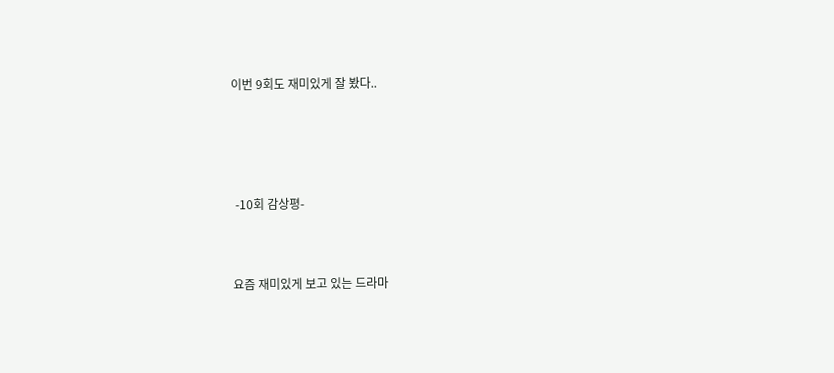이번 9회도 재미있게 잘 봤다..





 -10회 감상평-



요즘 재미있게 보고 있는 드라마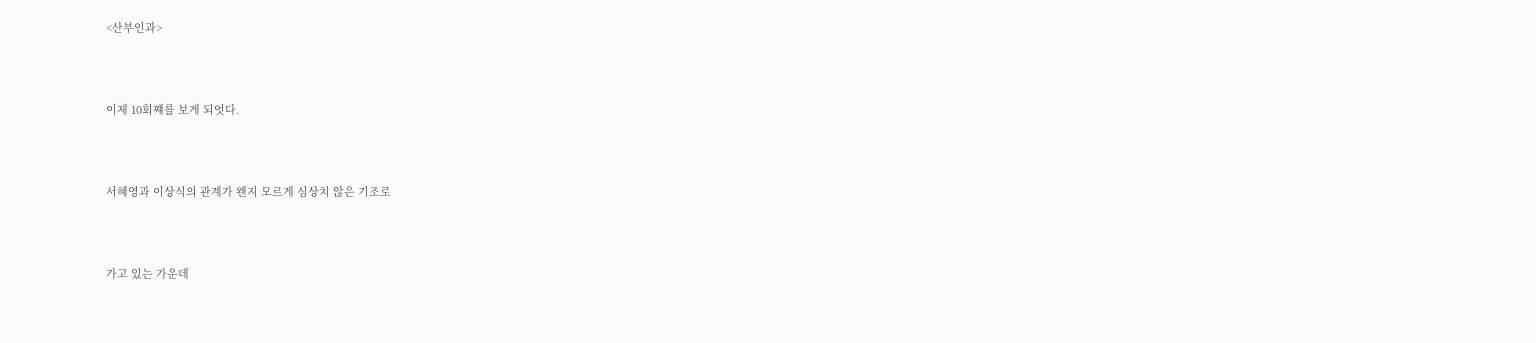<산부인과>



이제 10회쨰를 보게 되엇다.



서혜영과 이상식의 관계가 왠지 모르게 심상치 않은 기조로



가고 있는 가운데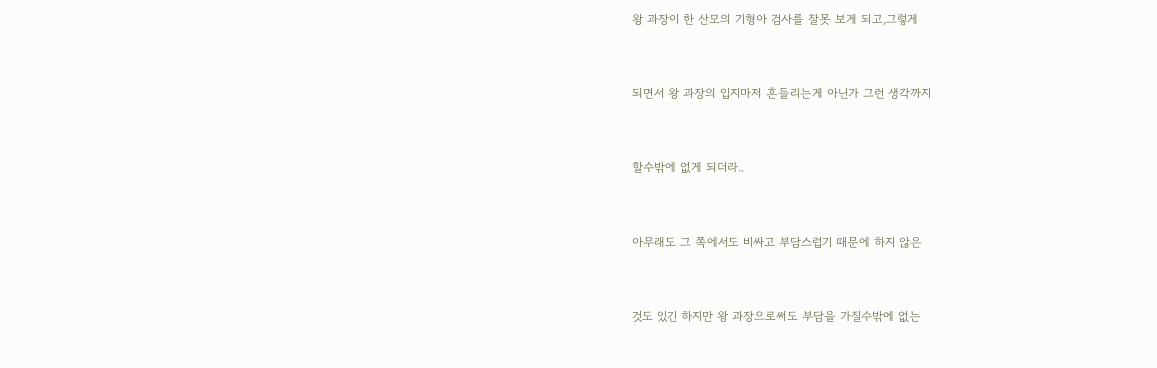왕 과장이 한 산모의 기형아 검사를 잘못 보게 되고,그렇게



되면서 왕 과장의 입지마저 흔들리는게 아닌가 그런 생각까지



할수밖에 없게 되더라..



아무래도 그 쪽에서도 비싸고 부담스럽기 때문에 하지 않은



것도 있긴 하지만 왕 과장으로써도 부담을 가질수밖에 없는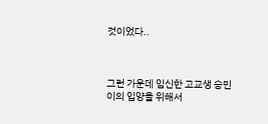것이었다..



그런 가운데 임신한 고교생 승민이의 입양을 위해서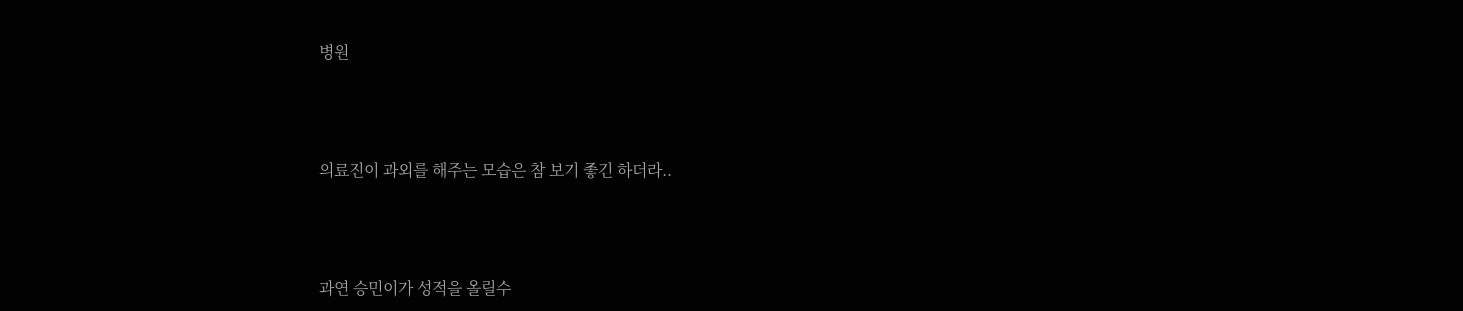병원



의료진이 과외를 해주는 모습은 참 보기 좋긴 하더라..



과연 승민이가 성적을 올릴수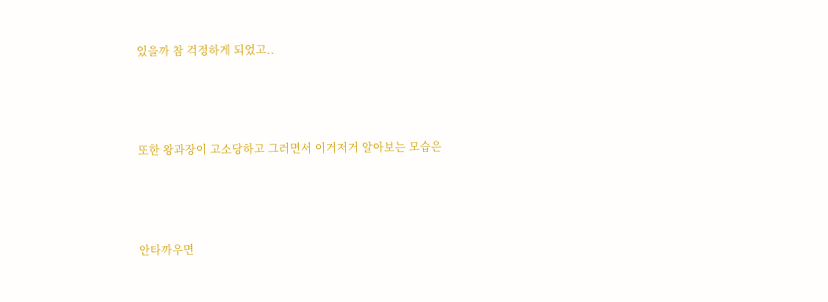있을까 참 걱정하게 되었고..



또한 왕과장이 고소당하고 그러면서 이거저거 알아보는 모습은



안타까우면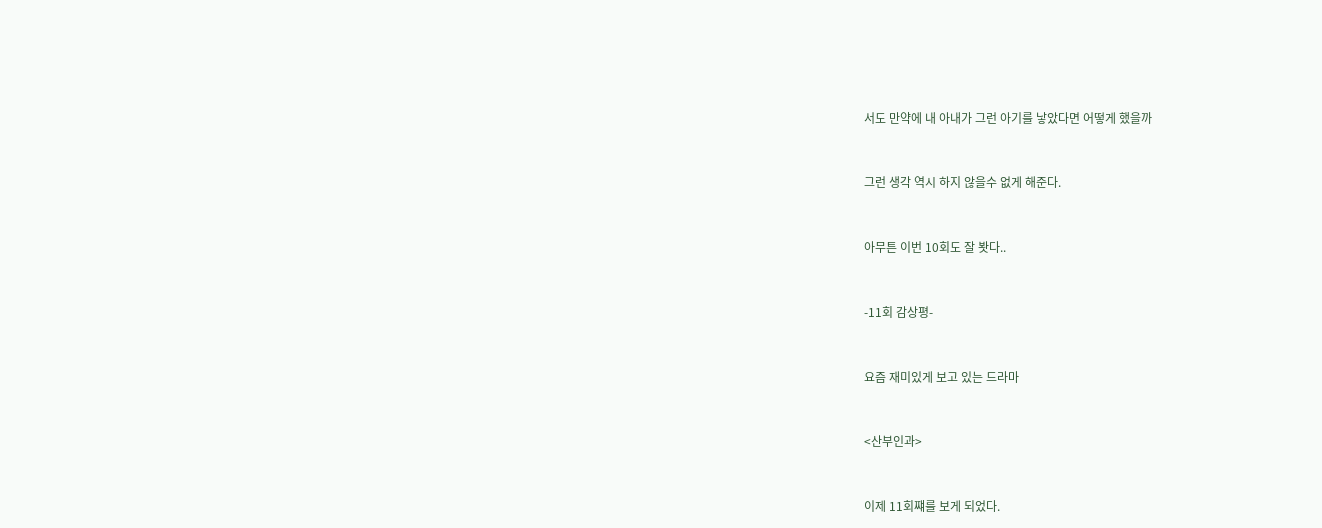서도 만약에 내 아내가 그런 아기를 낳았다면 어떻게 했을까



그런 생각 역시 하지 않을수 없게 해준다.



아무튼 이번 10회도 잘 봣다..



-11회 감상평-



요즘 재미있게 보고 있는 드라마



<산부인과>



이제 11회쨰를 보게 되었다.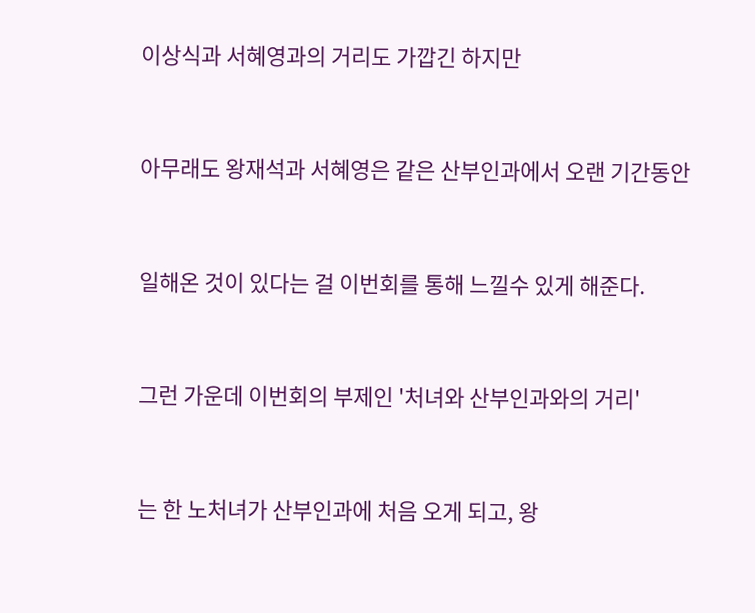이상식과 서혜영과의 거리도 가깝긴 하지만



아무래도 왕재석과 서혜영은 같은 산부인과에서 오랜 기간동안



일해온 것이 있다는 걸 이번회를 통해 느낄수 있게 해준다.



그런 가운데 이번회의 부제인 '처녀와 산부인과와의 거리'



는 한 노처녀가 산부인과에 처음 오게 되고, 왕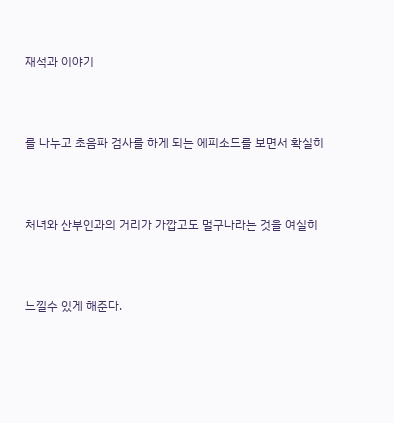재석과 이야기



를 나누고 초음파 검사를 하게 되는 에피소드를 보면서 확실히



처녀와 산부인과의 거리가 가깝고도 멀구나라는 것을 여실히



느낄수 있게 해준다.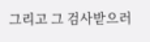그리고 그 검사받으러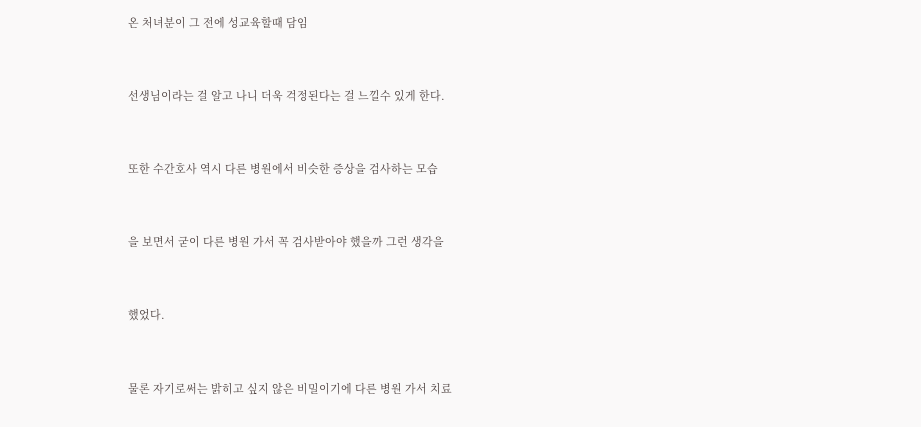온 처녀분이 그 전에 성교육할때 담임



선생님이라는 걸 알고 나니 더욱 걱정된다는 걸 느낄수 있게 한다.



또한 수간호사 역시 다른 병원에서 비슷한 증상을 검사하는 모습



을 보면서 굳이 다른 병원 가서 꼭 검사받아야 했을까 그런 생각을



했었다.



물론 자기로써는 밝히고 싶지 않은 비밀이기에 다른 병원 가서 치료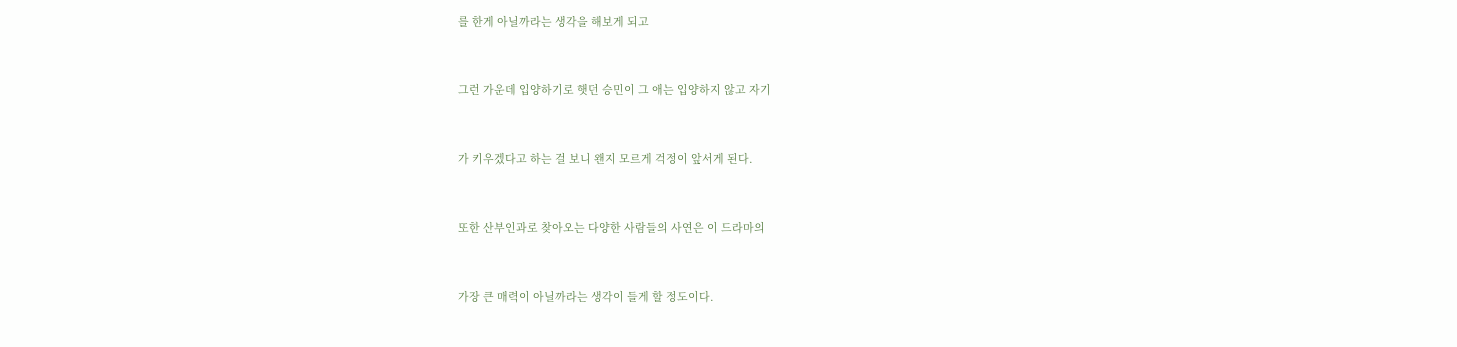를 한게 아닐까라는 생각을 해보게 되고



그런 가운데 입양하기로 햇던 승민이 그 애는 입양하지 않고 자기



가 키우겠다고 하는 걸 보니 왠지 모르게 걱정이 앞서게 된다.



또한 산부인과로 찾아오는 다양한 사람들의 사연은 이 드라마의



가장 큰 매력이 아닐까라는 생각이 들게 할 정도이다.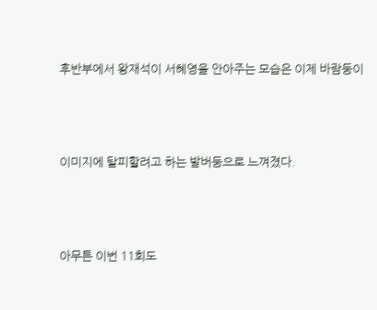후반부에서 왕재석이 서혜영을 안아주는 모습은 이제 바람둥이



이미지에 탈피할려고 하는 발버둥으로 느껴졌다.



아무튼 이번 11회도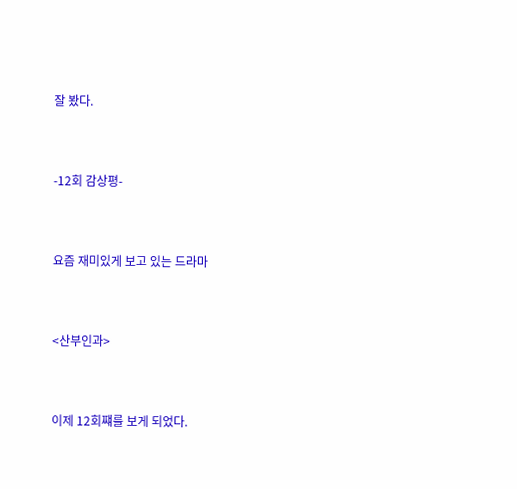잘 봤다.



-12회 감상평-



요즘 재미있게 보고 있는 드라마



<산부인과>



이제 12회쨰를 보게 되었다.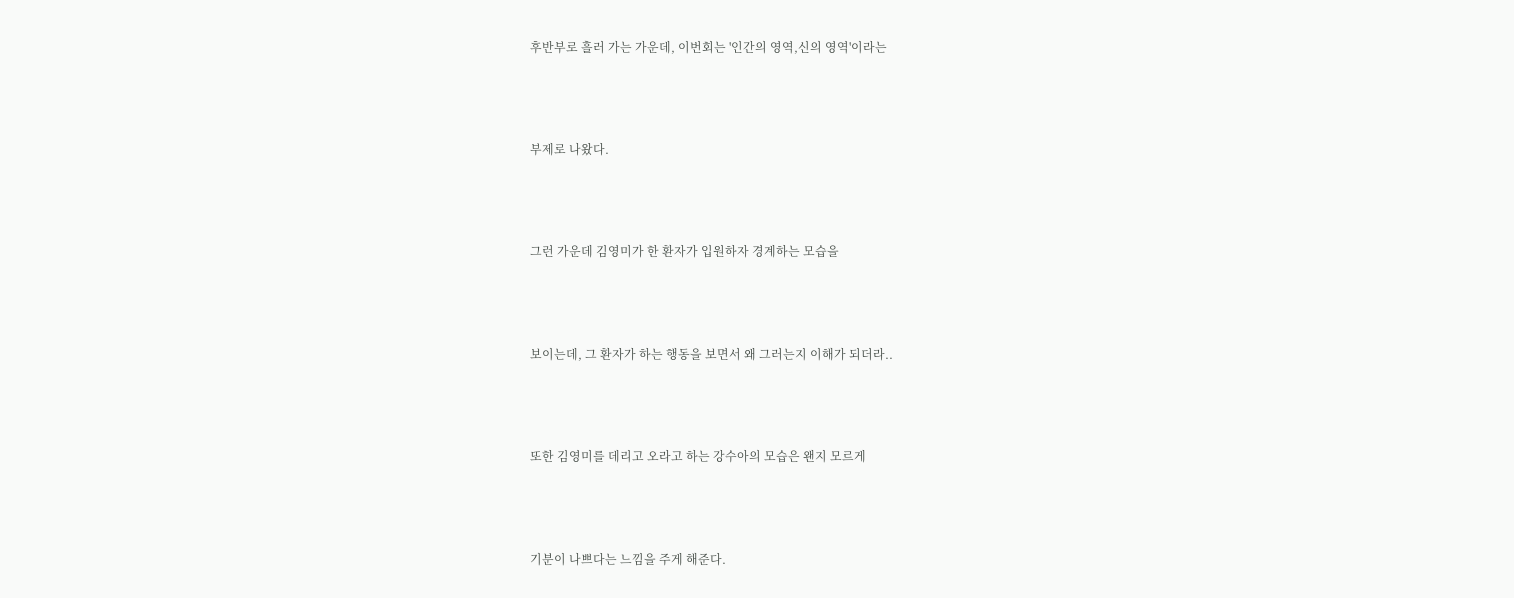후반부로 흘러 가는 가운데, 이번회는 '인간의 영역,신의 영역'이라는



부제로 나왔다.



그런 가운데 김영미가 한 환자가 입원하자 경계하는 모습을



보이는데, 그 환자가 하는 행동을 보면서 왜 그러는지 이해가 되더라..



또한 김영미를 데리고 오라고 하는 강수아의 모습은 왠지 모르게



기분이 나쁘다는 느낌을 주게 해준다.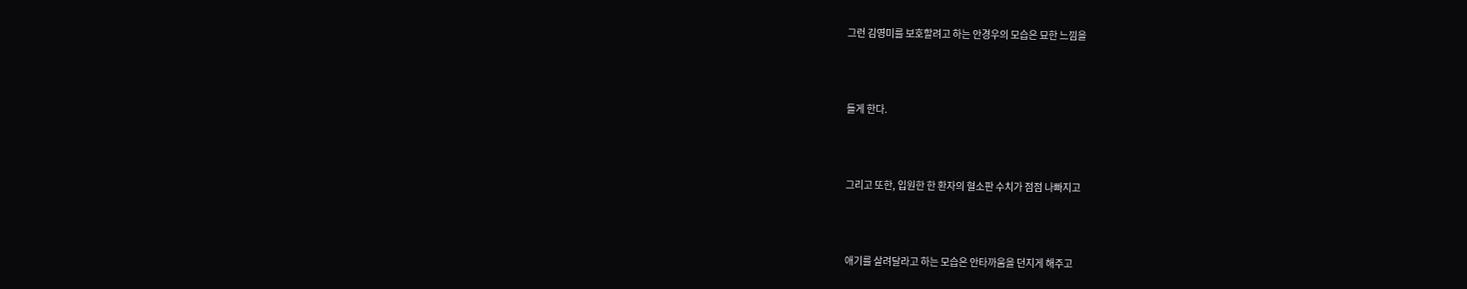그런 김영미를 보호할려고 하는 안경우의 모습은 묘한 느낌을



들게 한다.



그리고 또한, 입원한 한 환자의 혈소판 수치가 점점 나빠지고



애기를 살려달라고 하는 모습은 안타까움을 던지게 해주고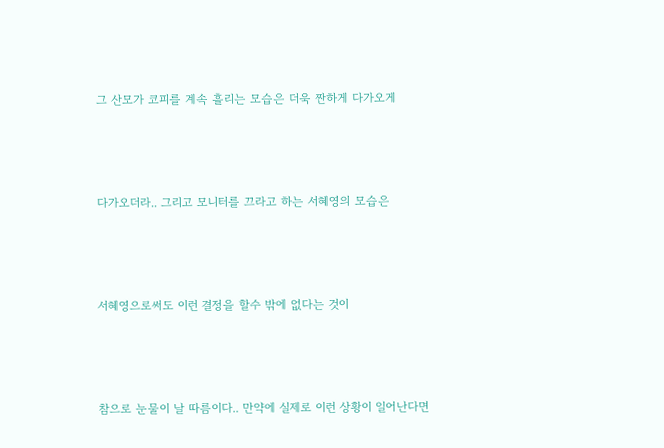그 산모가 코피를 계속 흘리는 모습은 더욱 짠하게 다가오게



다가오더라.. 그리고 모니터를 끄라고 하는 서혜영의 모습은



서혜영으로써도 이런 결정을 할수 밖에 없다는 것이



참으로 눈물이 날 따름이다.. 만약에 실제로 이런 상황이 일어난다면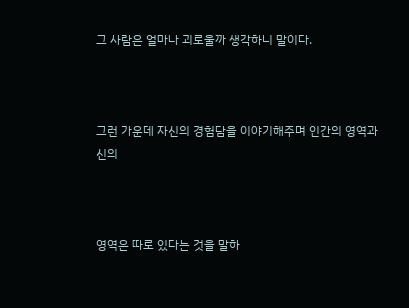그 사람은 얼마나 괴로울까 생각하니 말이다.



그런 가운데 자신의 경험담을 이야기해주며 인간의 영역과 신의



영역은 따로 있다는 것을 말하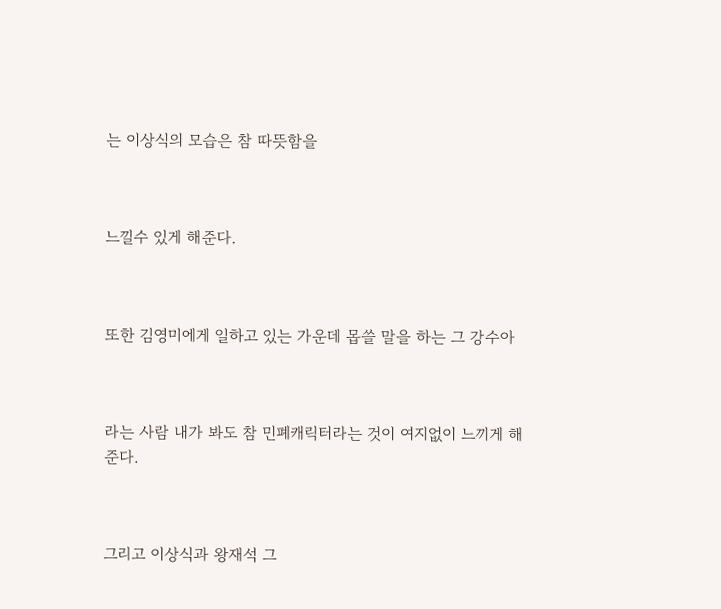는 이상식의 모습은 참 따뜻함을



느낄수 있게 해준다.



또한 김영미에게 일하고 있는 가운데 몹쓸 말을 하는 그 강수아



라는 사람 내가 봐도 참 민폐캐릭터라는 것이 여지없이 느끼게 해준다.



그리고 이상식과 왕재석 그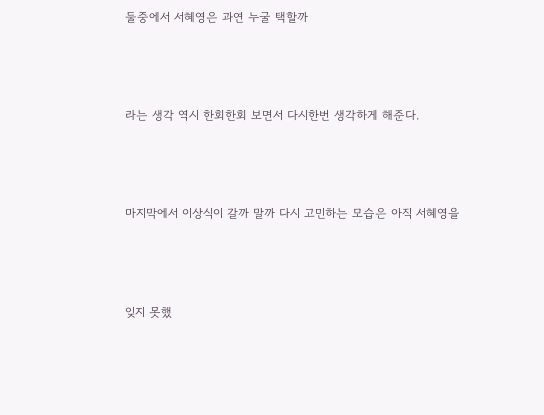둘중에서 서혜영은 과연 누굴 택할까



라는 생각 역시 한회한회 보면서 다시한번 생각하게 해준다.



마지막에서 이상식이 갈까 말까 다시 고민하는 모습은 아직 서혜영을



잊지 못했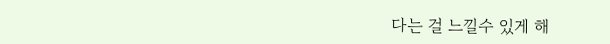다는 걸 느낄수 있게 해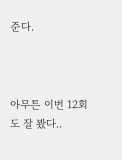준다.



아무튼 이번 12회도 잘 봤다..